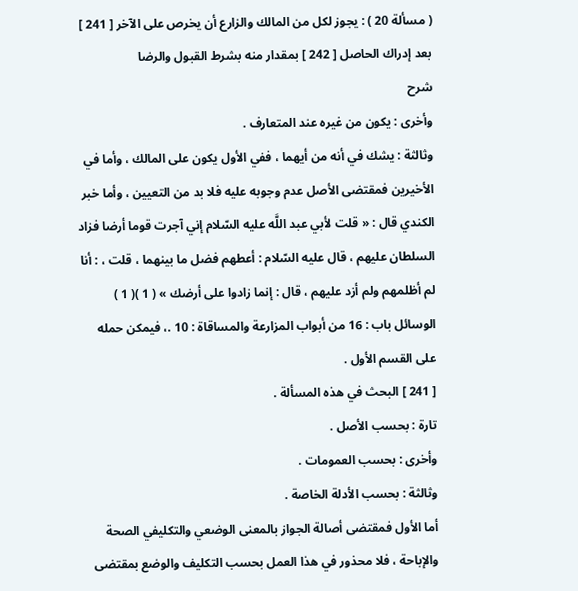( مسألة 20 ) : يجوز لكل من المالك والزارع أن يخرص على الآخر [ 241 ] بعد إدراك الحاصل [ 242 ] بمقدار منه بشرط القبول والرضا
شرح
وأخرى : يكون من غيره عند المتعارف .
وثالثة : يشك في أنه من أيهما ، ففي الأول يكون على المالك ، وأما في الأخيرين فمقتضى الأصل عدم وجوبه عليه فلا بد من التعيين ، وأما خبر الكندي قال : « قلت لأبي عبد اللَّه عليه السّلام إني آجرت قوما أرضا فزاد السلطان عليهم ، قال عليه السّلام : أعطهم فضل ما بينهما ، قلت ، : أنا لم أظلمهم ولم أزد عليهم ، قال : إنما زادوا على أرضك » ( 1 )( 1 ) الوسائل باب : 16 من أبواب المزارعة والمساقاة : 10 .، فيمكن حمله على القسم الأول .
[ 241 ] البحث في هذه المسألة .
تارة : بحسب الأصل .
وأخرى : بحسب العمومات .
وثالثة : بحسب الأدلة الخاصة .
أما الأول فمقتضى أصالة الجواز بالمعنى الوضعي والتكليفي الصحة والإباحة ، فلا محذور في هذا العمل بحسب التكليف والوضع بمقتضى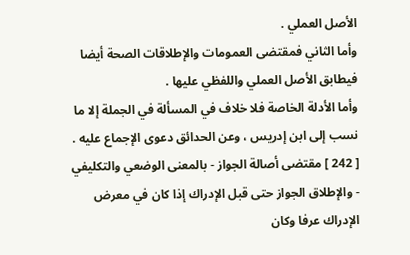الأصل العملي .
وأما الثاني فمقتضى العمومات والإطلاقات الصحة أيضا فيطابق الأصل العملي واللفظي عليها .
وأما الأدلة الخاصة فلا خلاف في المسألة في الجملة إلا ما نسب إلى ابن إدريس ، وعن الحدائق دعوى الإجماع عليه .
[ 242 ] مقتضى أصالة الجواز - بالمعنى الوضعي والتكليفي - والإطلاق الجواز حتى قبل الإدراك إذا كان في معرض الإدراك عرفا وكان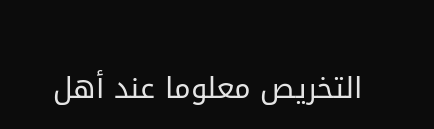التخريص معلوما عند أهل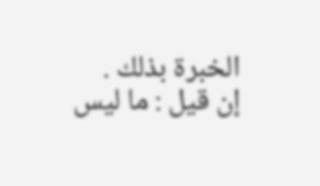الخبرة بذلك .
إن قيل : ما ليس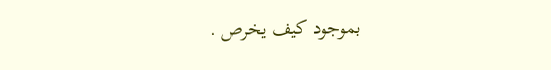بموجود كيف يخرص .